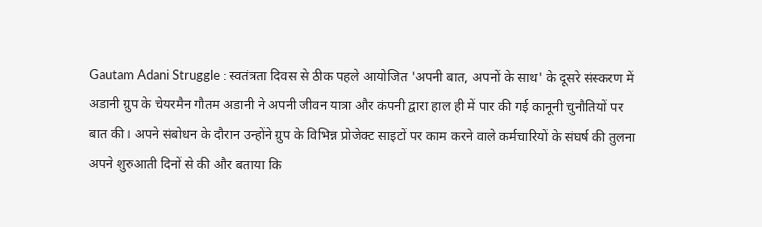Gautam Adani Struggle : स्वतंत्रता दिवस से ठीक पहले आयोजित 'अपनी बात, अपनों के साथ' के दूसरे संस्करण में अडानी ग्रुप के चेयरमैन गौतम अडानी ने अपनी जीवन यात्रा और कंपनी द्वारा हाल ही में पार की गई कानूनी चुनौतियों पर बात की। अपने संबोधन के दौरान उन्होंने ग्रुप के विभिन्न प्रोजेक्ट साइटों पर काम करने वाले कर्मचारियों के संघर्ष की तुलना अपने शुरुआती दिनों से की और बताया कि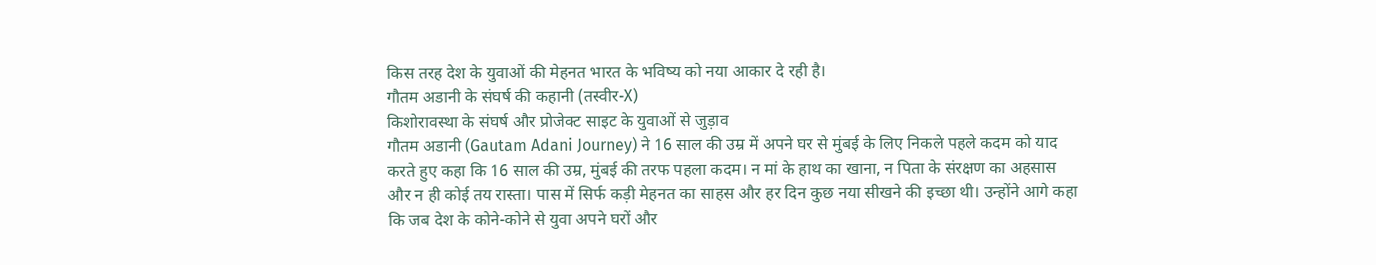किस तरह देश के युवाओं की मेहनत भारत के भविष्य को नया आकार दे रही है।
गौतम अडानी के संघर्ष की कहानी (तस्वीर-X)
किशोरावस्था के संघर्ष और प्रोजेक्ट साइट के युवाओं से जुड़ाव
गौतम अडानी (Gautam Adani Journey) ने 16 साल की उम्र में अपने घर से मुंबई के लिए निकले पहले कदम को याद करते हुए कहा कि 16 साल की उम्र, मुंबई की तरफ पहला कदम। न मां के हाथ का खाना, न पिता के संरक्षण का अहसास और न ही कोई तय रास्ता। पास में सिर्फ कड़ी मेहनत का साहस और हर दिन कुछ नया सीखने की इच्छा थी। उन्होंने आगे कहा कि जब देश के कोने-कोने से युवा अपने घरों और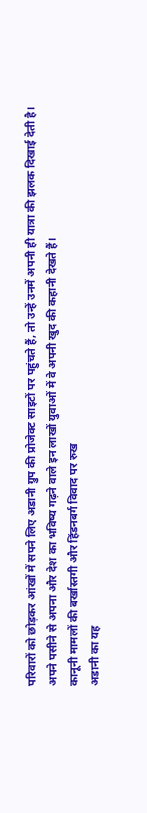परिवारों को छोड़कर आंखों में सपने लिए अडानी ग्रुप की प्रोजेक्ट साइटों पर पहुंचते हैं, तो उन्हें उनमें अपनी ही यात्रा की झलक दिखाई देती है। अपने पसीने से अपना और देश का भविष्य गढ़ने वाले इन लाखों युवाओं में वे अपनी खुद की कहानी देखते हैं।
कानूनी मामलों की बर्खास्तगी और हिंडनबर्ग विवाद पर रुख
अडानी का यह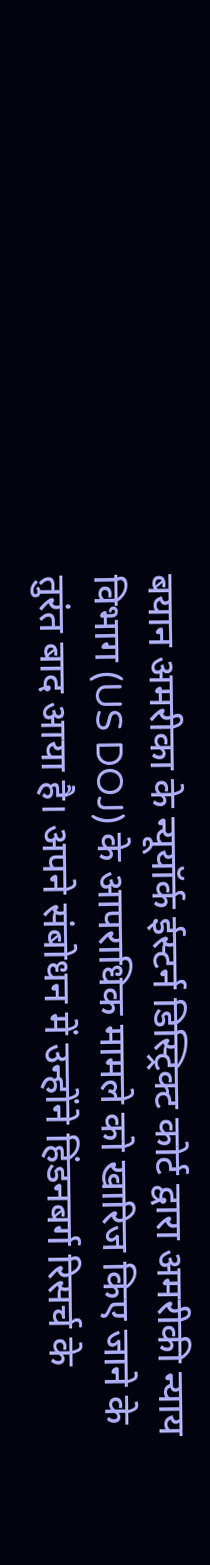बयान अमरीका के न्यूयॉर्क ईस्टर्न डिस्ट्रिक्ट कोर्ट द्वारा अमरीकी न्याय विभाग (US DOJ) के आपराधिक मामले को खारिज किए जाने के तुरंत बाद आया है। अपने संबोधन में उन्होंने हिंडनबर्ग रिसर्च के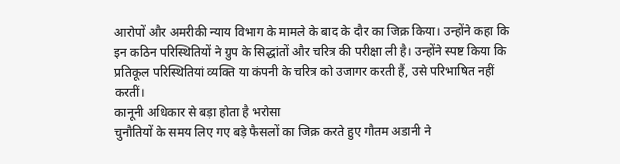आरोपों और अमरीकी न्याय विभाग के मामले के बाद के दौर का जिक्र किया। उन्होंने कहा कि इन कठिन परिस्थितियों ने ग्रुप के सिद्धांतों और चरित्र की परीक्षा ली है। उन्होंने स्पष्ट किया कि प्रतिकूल परिस्थितियां व्यक्ति या कंपनी के चरित्र को उजागर करती हैं, उसे परिभाषित नहीं करतीं।
कानूनी अधिकार से बड़ा होता है भरोसा
चुनौतियों के समय लिए गए बड़े फैसलों का जिक्र करते हुए गौतम अडानी ने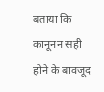बताया कि कानूनन सही होने के बावजूद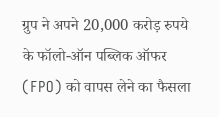ग्रुप ने अपने 20,000 करोड़ रुपये के फॉलो-ऑन पब्लिक ऑफर (FPO) को वापस लेने का फैसला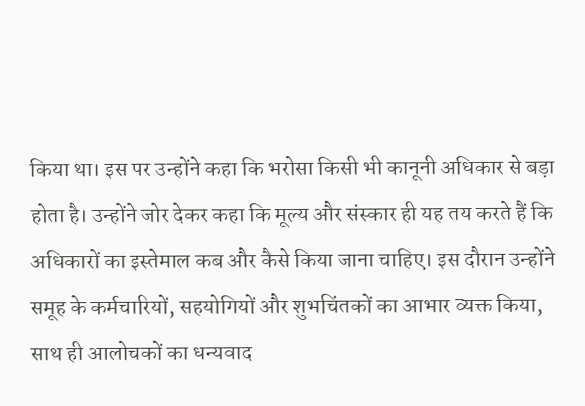किया था। इस पर उन्होंने कहा कि भरोसा किसी भी कानूनी अधिकार से बड़ा होता है। उन्होंने जोर देकर कहा कि मूल्य और संस्कार ही यह तय करते हैं कि अधिकारों का इस्तेमाल कब और कैसे किया जाना चाहिए। इस दौरान उन्होंने समूह के कर्मचारियों, सहयोगियों और शुभचिंतकों का आभार व्यक्त किया, साथ ही आलोचकों का धन्यवाद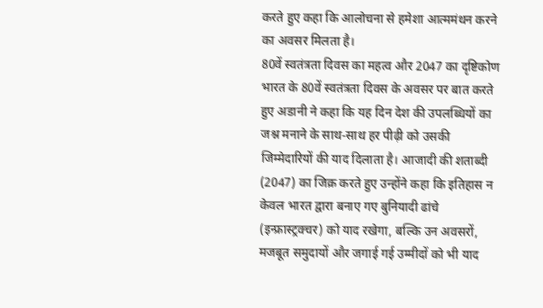करते हुए कहा कि आलोचना से हमेशा आत्ममंथन करने का अवसर मिलता है।
80वें स्वतंत्रता दिवस का महत्व और 2047 का दृष्टिकोण
भारत के 80वें स्वतंत्रता दिवस के अवसर पर बात करते हुए अडानी ने कहा कि यह दिन देश की उपलब्धियों का जश्न मनाने के साथ-साथ हर पीढ़ी को उसकी जिम्मेदारियों की याद दिलाता है। आजादी की शताब्दी (2047) का जिक्र करते हुए उन्होंने कहा कि इतिहास न केवल भारत द्वारा बनाए गए बुनियादी ढांचे (इन्फ्रास्ट्रक्चर) को याद रखेगा, बल्कि उन अवसरों, मजबूत समुदायों और जगाई गई उम्मीदों को भी याद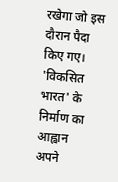रखेगा जो इस दौरान पैदा किए गए।
'विकसित भारत' के निर्माण का आह्वान
अपने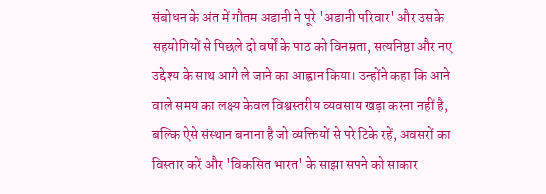संबोधन के अंत में गौतम अडानी ने पूरे 'अडानी परिवार' और उसके सहयोगियों से पिछले दो वर्षों के पाठ को विनम्रता, सत्यनिष्ठा और नए उद्देश्य के साथ आगे ले जाने का आह्वान किया। उन्होंने कहा कि आने वाले समय का लक्ष्य केवल विश्वस्तरीय व्यवसाय खड़ा करना नहीं है, बल्कि ऐसे संस्थान बनाना है जो व्यक्तियों से परे टिके रहें, अवसरों का विस्तार करें और 'विकसित भारत' के साझा सपने को साकार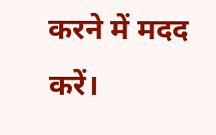करने में मदद करें।